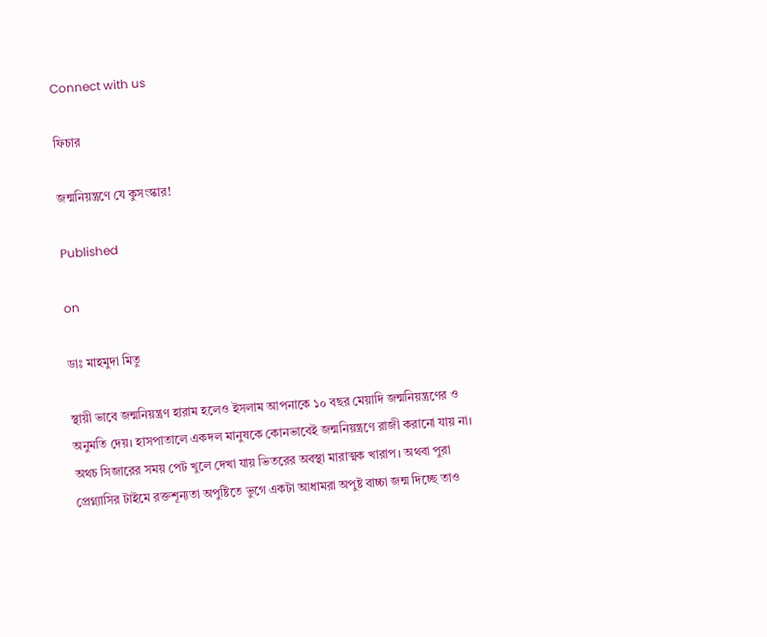Connect with us

ফিচার

জন্মনিয়ন্ত্রণে যে কুসংস্কার!

Published

on

ডাঃ মাহমুদা মিতু

স্থায়ী ভাবে জন্মনিয়ন্ত্রণ হারাম হলেও ইসলাম আপনাকে ১০ বছর মেয়াদি জন্মনিয়ন্ত্রণের ও অনুমতি দেয়। হাসপাতালে একদল মানুষকে কোনভাবেই জন্মনিয়ন্ত্রণে রাজী করানো যায় না। অথচ সিজারের সময় পেট খুলে দেখা যায় ভিতরের অবস্থা মারাত্মক খারাপ। অথবা পুরা প্রেগ্ন্যাসির টাইমে রক্তশূন্যতা অপুষ্টিতে ভুগে একটা আধামরা অপুষ্ট বাচ্চা জন্ম দিচ্ছে তাও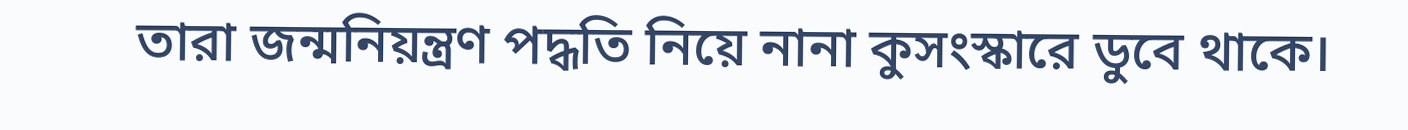তারা জন্মনিয়ন্ত্রণ পদ্ধতি নিয়ে নানা কুসংস্কারে ডুবে থাকে।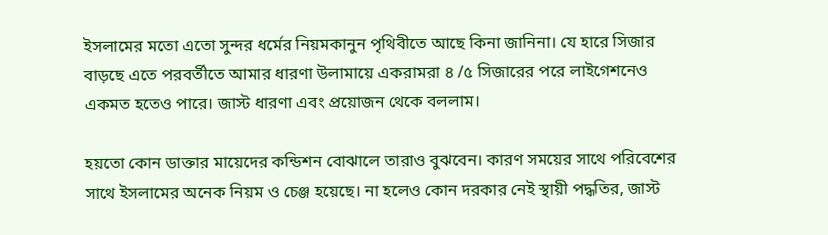ইসলামের মতো এতো সুন্দর ধর্মের নিয়মকানুন পৃথিবীতে আছে কিনা জানিনা। যে হারে সিজার বাড়ছে এতে পরবর্তীতে আমার ধারণা উলামায়ে একরামরা ৪ /৫ সিজারের পরে লাইগেশনেও একমত হতেও পারে। জাস্ট ধারণা এবং প্রয়োজন থেকে বললাম।

হয়তো কোন ডাক্তার মায়েদের কন্ডিশন বোঝালে তারাও বুঝবেন। কারণ সময়ের সাথে পরিবেশের সাথে ইসলামের অনেক নিয়ম ও চেঞ্জ হয়েছে। না হলেও কোন দরকার নেই স্থায়ী পদ্ধতির, জাস্ট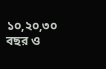১০,২০,৩০ বছর ও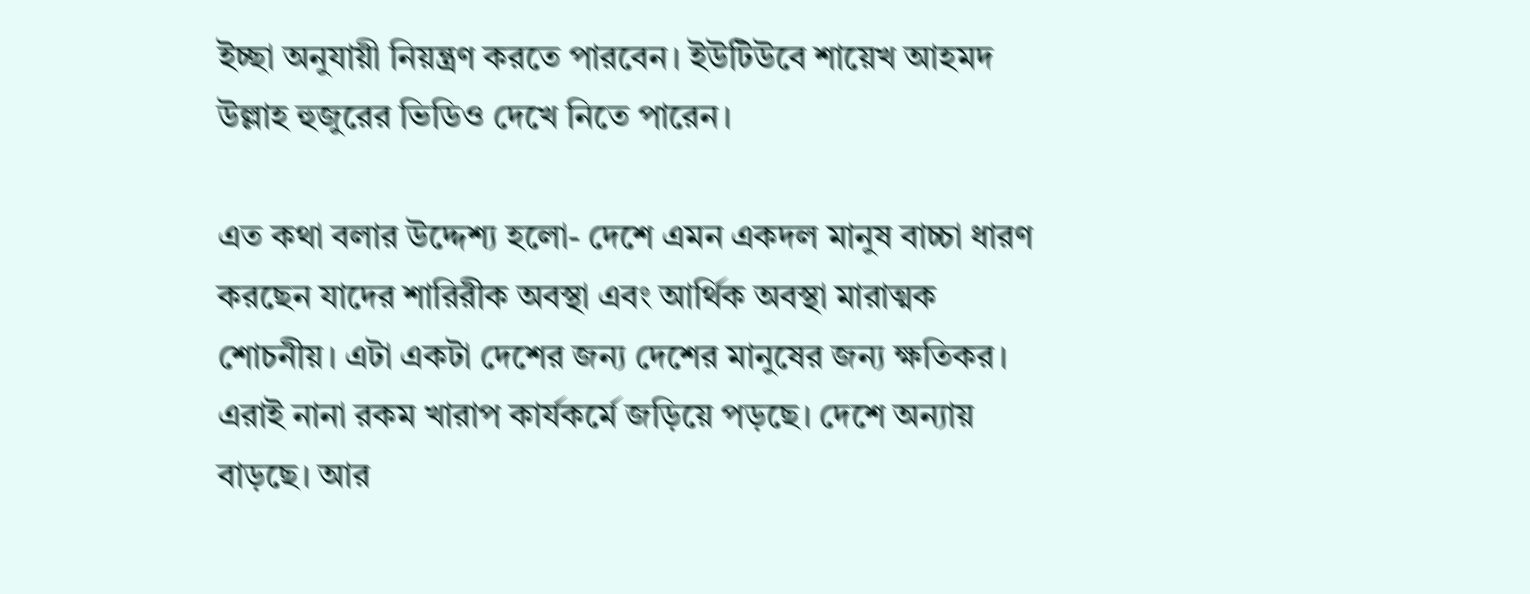ইচ্ছা অনুযায়ী নিয়ন্ত্রণ করতে পারবেন। ইউটিউবে শায়েখ আহমদ উল্লাহ হুজুরের ভিডিও দেখে নিতে পারেন।

এত কথা বলার উদ্দেশ্য হলো- দেশে এমন একদল মানুষ বাচ্চা ধারণ করছেন যাদের শারিরীক অবস্থা এবং আর্থিক অবস্থা মারাত্মক শোচনীয়। এটা একটা দেশের জন্য দেশের মানুষের জন্য ক্ষতিকর। এরাই নানা রকম খারাপ কার্যকর্মে জড়িয়ে পড়ছে। দেশে অন্যায় বাড়ছে। আর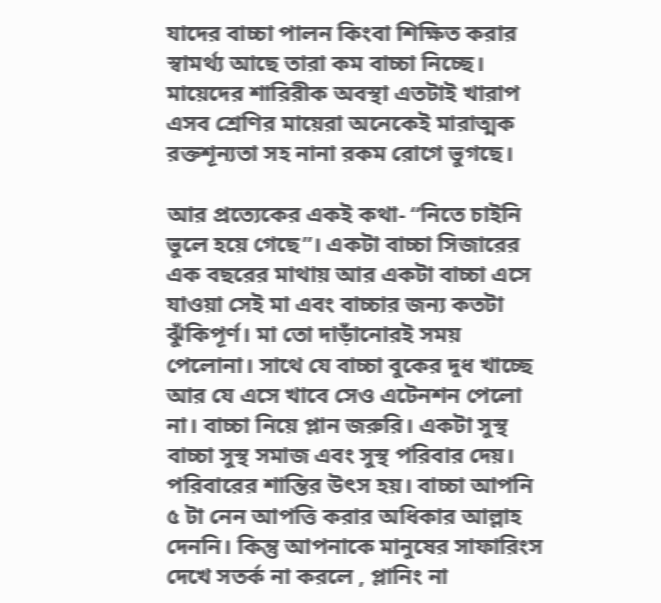যাদের বাচ্চা পালন কিংবা শিক্ষিত করার স্বামর্থ্য আছে তারা কম বাচ্চা নিচ্ছে। মায়েদের শারিরীক অবস্থা এতটাই খারাপ এসব শ্রেণির মায়েরা অনেকেই মারাত্মক রক্তশূন্যতা সহ নানা রকম রোগে ভুগছে।

আর প্রত্যেকের একই কথা- “নিতে চাইনি ভুলে হয়ে গেছে”। একটা বাচ্চা সিজারের এক বছরের মাথায় আর একটা বাচ্চা এসে যাওয়া সেই মা এবং বাচ্চার জন্য কতটা ঝুঁকিপূর্ণ। মা তো দাড়াঁনোরই সময় পেলোনা। সাথে যে বাচ্চা বুকের দুধ খাচ্ছে আর যে এসে খাবে সেও এটেনশন পেলো না। বাচ্চা নিয়ে প্লান জরুরি। একটা সুস্থ বাচ্চা সুস্থ সমাজ এবং সুস্থ পরিবার দেয়। পরিবারের শান্তির উৎস হয়। বাচ্চা আপনি ৫ টা নেন আপত্তি করার অধিকার আল্লাহ দেননি। কিন্তু আপনাকে মানুষের সাফারিংস দেখে সতর্ক না করলে , প্লানিং না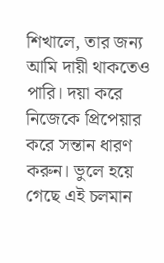শিখালে, তার জন্য আমি দায়ী থাকতেও পারি। দয়া করে নিজেকে প্রিপেয়ার করে সন্তান ধারণ করুন। ভুলে হয়ে গেছে এই চলমান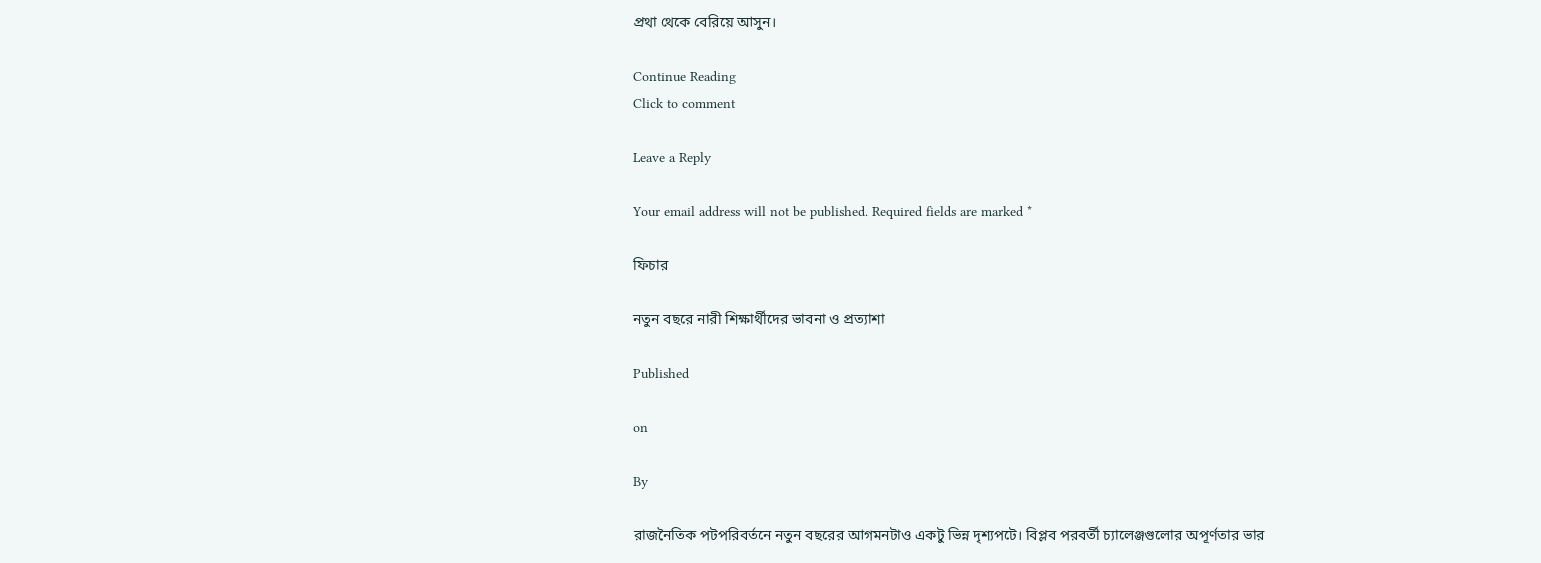প্রথা থেকে বেরিয়ে আসুন।

Continue Reading
Click to comment

Leave a Reply

Your email address will not be published. Required fields are marked *

ফিচার

নতুন বছরে নারী শিক্ষার্থীদের ভাবনা ও প্রত্যাশা

Published

on

By

রাজনৈতিক পটপরিবর্তনে নতুন বছরের আগমনটাও একটু ভিন্ন দৃশ্যপটে। বিপ্লব পরবর্তী চ্যালেঞ্জগুলোর অপূর্ণতার ভার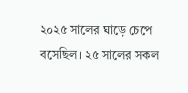২০২৫ সালের ঘাড়ে চেপে বসেছিল। ২৫ সালের সকল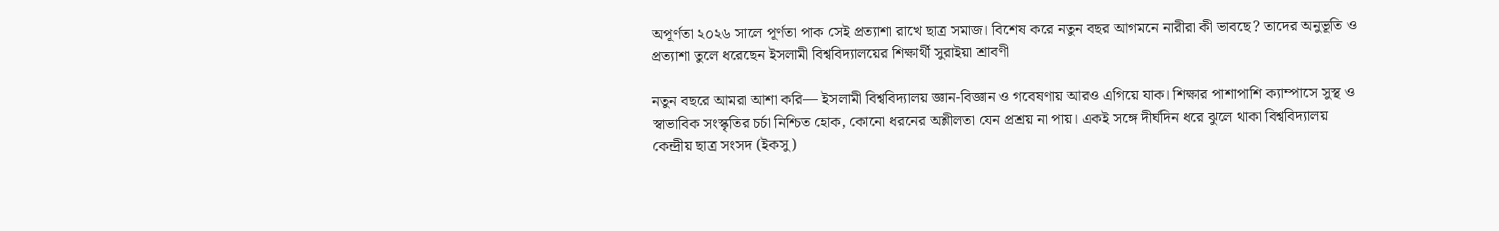অপূর্ণতা ২০২৬ সালে পূর্ণতা পাক সেই প্রত্যাশা রাখে ছাত্র সমাজ। বিশেষ করে নতুন বছর আগমনে নারীরা কী ভাবছে? তাদের অনুভূতি ও প্রত্যাশা তুলে ধরেছেন ইসলামী বিশ্ববিদ্যালয়ের শিক্ষার্থী সুরাইয়া শ্রাবণী

নতুন বছরে আমরা আশা করি— ইসলামী বিশ্ববিদ্যালয় জ্ঞান-বিজ্ঞান ও গবেষণায় আরও এগিয়ে যাক। শিক্ষার পাশাপাশি ক্যাম্পাসে সুস্থ ও স্বাভাবিক সংস্কৃতির চর্চা নিশ্চিত হোক, কোনো ধরনের অশ্লীলতা যেন প্রশ্রয় না পায়। একই সঙ্গে দীর্ঘদিন ধরে ঝুলে থাকা বিশ্ববিদ্যালয় কেন্দ্রীয় ছাত্র সংসদ (ইকসু)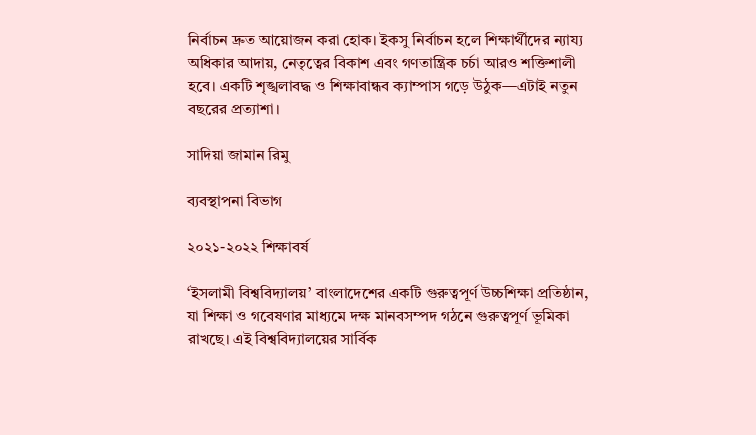নির্বাচন দ্রুত আয়োজন করা হোক। ইকসু নির্বাচন হলে শিক্ষার্থীদের ন্যায্য অধিকার আদায়, নেতৃত্বের বিকাশ এবং গণতান্ত্রিক চর্চা আরও শক্তিশালী হবে। একটি শৃঙ্খলাবদ্ধ ও শিক্ষাবান্ধব ক্যাম্পাস গড়ে উঠুক—এটাই নতুন বছরের প্রত্যাশা।

সাদিয়া জামান রিমু

ব্যবস্থাপনা বিভাগ

২০২১-২০২২ শিক্ষাবর্ষ

‘ইসলামী বিশ্ববিদ্যালয়’ বাংলাদেশের একটি গুরুত্বপূর্ণ উচ্চশিক্ষা প্রতিষ্ঠান, যা শিক্ষা ও গবেষণার মাধ্যমে দক্ষ মানবসম্পদ গঠনে গুরুত্বপূর্ণ ভূমিকা রাখছে। এই বিশ্ববিদ্যালয়ের সার্বিক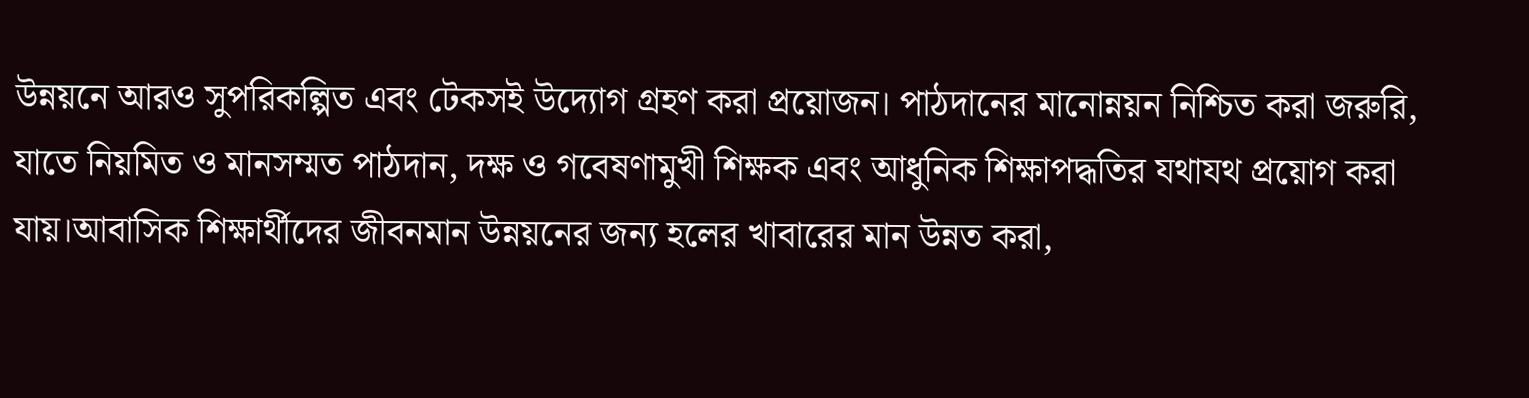উন্নয়নে আরও সুপরিকল্পিত এবং টেকসই উদ্যোগ গ্রহণ করা প্রয়োজন। পাঠদানের মানোন্নয়ন নিশ্চিত করা জরুরি, যাতে নিয়মিত ও মানসম্মত পাঠদান, দক্ষ ও গবেষণামুখী শিক্ষক এবং আধুনিক শিক্ষাপদ্ধতির যথাযথ প্রয়োগ করা যায়।আবাসিক শিক্ষার্থীদের জীবনমান উন্নয়নের জন্য হলের খাবারের মান উন্নত করা,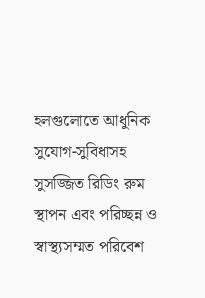হলগুলোতে আধুনিক সুযোগ-সুবিধাসহ সুসজ্জিত রিডিং রুম স্থাপন এবং পরিচ্ছন্ন ও স্বাস্থ্যসম্মত পরিবেশ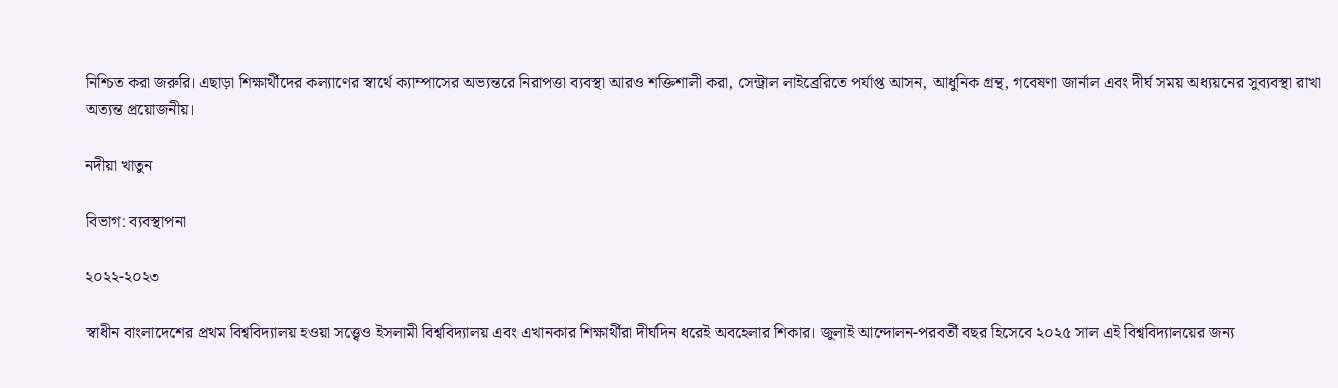নিশ্চিত করা জরুরি। এছাড়া শিক্ষার্থীদের কল্যাণের স্বার্থে ক্যাম্পাসের অভ্যন্তরে নিরাপত্তা ব্যবস্থা আরও শক্তিশালী করা, সেন্ট্রাল লাইব্রেরিতে পর্যাপ্ত আসন, আধুনিক গ্রন্থ, গবেষণা জার্নাল এবং দীর্ঘ সময় অধ্যয়নের সুব্যবস্থা রাখা অত্যন্ত প্রয়োজনীয়।

নদীয়া খাতুন

বিভাগ: ব্যবস্থাপনা

২০২২-২০২৩

স্বাধীন বাংলাদেশের প্রথম বিশ্ববিদ্যালয় হওয়া সত্ত্বেও ইসলামী বিশ্ববিদ্যালয় এবং এখানকার শিক্ষার্থীরা দীর্ঘদিন ধরেই অবহেলার শিকার। জুলাই আন্দোলন-পরবর্তী বছর হিসেবে ২০২৫ সাল এই বিশ্ববিদ্যালয়ের জন্য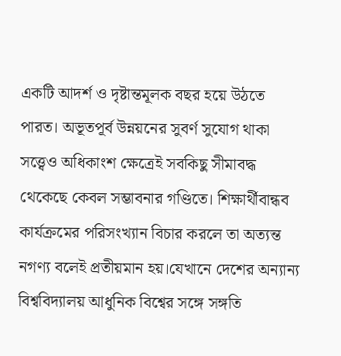একটি আদর্শ ও দৃষ্টান্তমূলক বছর হয়ে উঠতে পারত। অভূতপূর্ব উন্নয়নের সুবর্ণ সুযোগ থাকা সত্ত্বেও অধিকাংশ ক্ষেত্রেই সবকিছু সীমাবদ্ধ থেকেছে কেবল সম্ভাবনার গণ্ডিতে। শিক্ষার্থীবান্ধব কার্যক্রমের পরিসংখ্যান বিচার করলে তা অত্যন্ত নগণ্য বলেই প্রতীয়মান হয়।যেখানে দেশের অন্যান্য বিশ্ববিদ্যালয় আধুনিক বিশ্বের সঙ্গে সঙ্গতি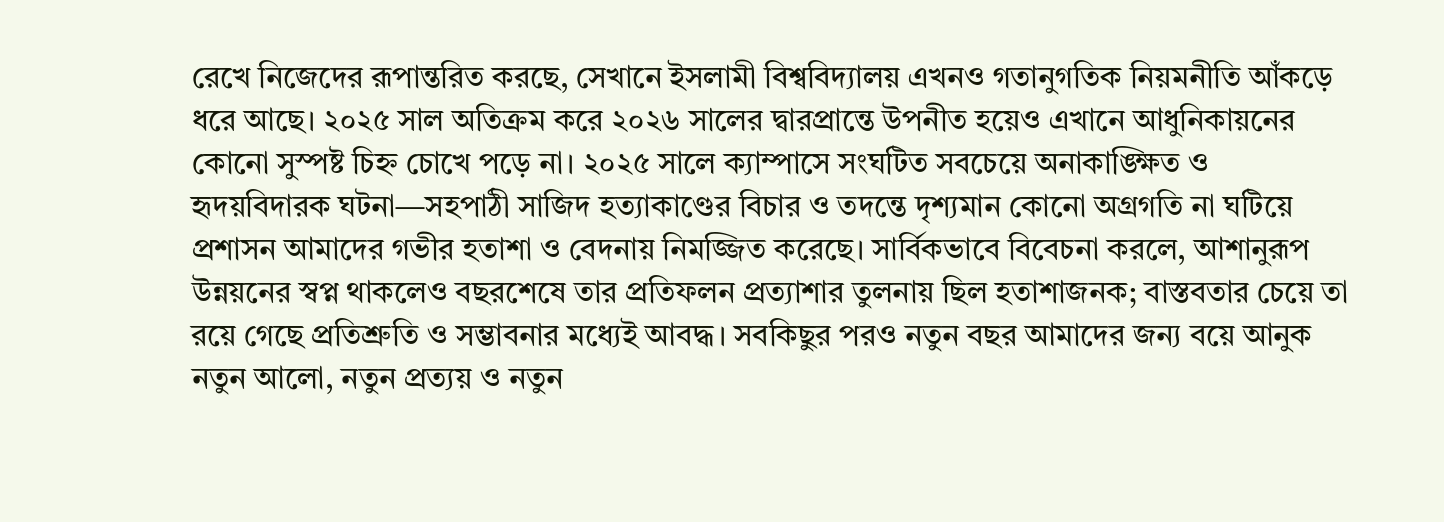রেখে নিজেদের রূপান্তরিত করছে, সেখানে ইসলামী বিশ্ববিদ্যালয় এখনও গতানুগতিক নিয়মনীতি আঁকড়ে ধরে আছে। ২০২৫ সাল অতিক্রম করে ২০২৬ সালের দ্বারপ্রান্তে উপনীত হয়েও এখানে আধুনিকায়নের কোনো সুস্পষ্ট চিহ্ন চোখে পড়ে না। ২০২৫ সালে ক্যাম্পাসে সংঘটিত সবচেয়ে অনাকাঙ্ক্ষিত ও হৃদয়বিদারক ঘটনা—সহপাঠী সাজিদ হত্যাকাণ্ডের বিচার ও তদন্তে দৃশ্যমান কোনো অগ্রগতি না ঘটিয়ে প্রশাসন আমাদের গভীর হতাশা ও বেদনায় নিমজ্জিত করেছে। সার্বিকভাবে বিবেচনা করলে, আশানুরূপ উন্নয়নের স্বপ্ন থাকলেও বছরশেষে তার প্রতিফলন প্রত্যাশার তুলনায় ছিল হতাশাজনক; বাস্তবতার চেয়ে তা রয়ে গেছে প্রতিশ্রুতি ও সম্ভাবনার মধ্যেই আবদ্ধ। সবকিছুর পরও নতুন বছর আমাদের জন্য বয়ে আনুক নতুন আলো, নতুন প্রত্যয় ও নতুন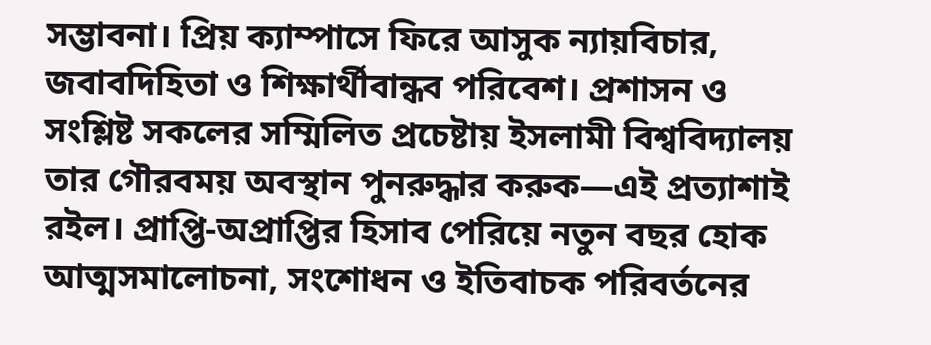সম্ভাবনা। প্রিয় ক্যাম্পাসে ফিরে আসুক ন্যায়বিচার, জবাবদিহিতা ও শিক্ষার্থীবান্ধব পরিবেশ। প্রশাসন ও সংশ্লিষ্ট সকলের সম্মিলিত প্রচেষ্টায় ইসলামী বিশ্ববিদ্যালয় তার গৌরবময় অবস্থান পুনরুদ্ধার করুক—এই প্রত্যাশাই রইল। প্রাপ্তি-অপ্রাপ্তির হিসাব পেরিয়ে নতুন বছর হোক আত্মসমালোচনা, সংশোধন ও ইতিবাচক পরিবর্তনের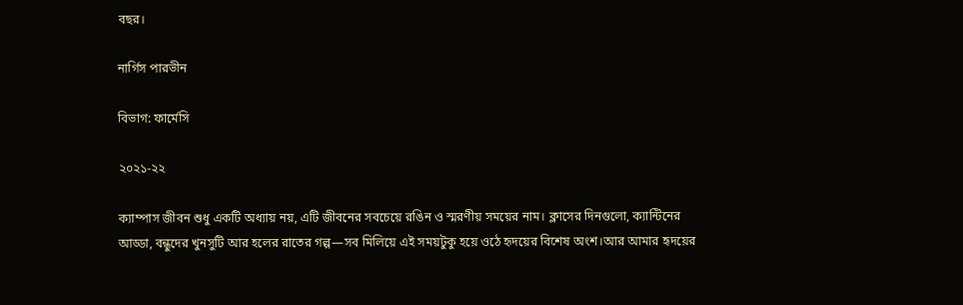বছর।

নার্গিস পারভীন

বিভাগ: ফার্মেসি

২০২১-২২

ক্যাম্পাস জীবন শুধু একটি অধ্যায় নয়, এটি জীবনের সবচেয়ে রঙিন ও স্মরণীয় সময়ের নাম। ক্লাসের দিনগুলো, ক্যান্টিনের আড্ডা, বন্ধুদের খুনসুটি আর হলের রাতের গল্প—সব মিলিয়ে এই সময়টুকু হয়ে ওঠে হৃদয়ের বিশেষ অংশ।আর আমার হৃদয়ের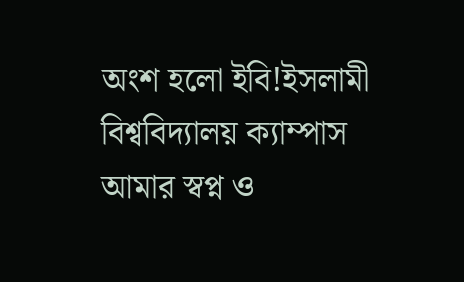অংশ হলো ইবি!ইসলামী বিশ্ববিদ্যালয় ক্যাম্পাস আমার স্বপ্ন ও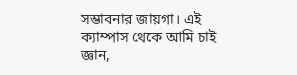সম্ভাবনার জায়গা। এই ক্যাম্পাস থেকে আমি চাই জ্ঞান,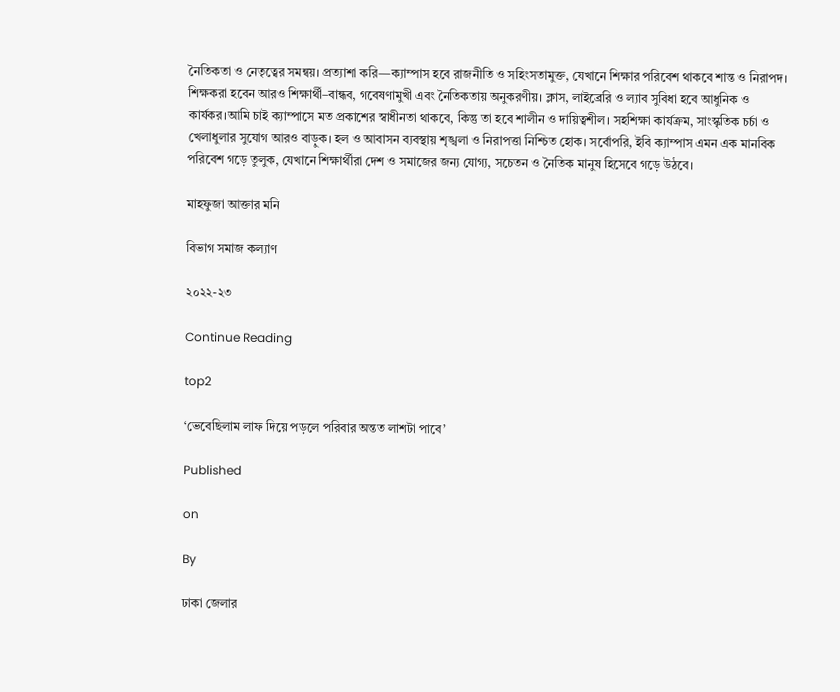নৈতিকতা ও নেতৃত্বের সমন্বয়। প্রত্যাশা করি—ক্যাম্পাস হবে রাজনীতি ও সহিংসতামুক্ত, যেখানে শিক্ষার পরিবেশ থাকবে শান্ত ও নিরাপদ। শিক্ষকরা হবেন আরও শিক্ষার্থী–বান্ধব, গবেষণামুখী এবং নৈতিকতায় অনুকরণীয়। ক্লাস, লাইব্রেরি ও ল্যাব সুবিধা হবে আধুনিক ও কার্যকর।আমি চাই ক্যাম্পাসে মত প্রকাশের স্বাধীনতা থাকবে, কিন্তু তা হবে শালীন ও দায়িত্বশীল। সহশিক্ষা কার্যক্রম, সাংস্কৃতিক চর্চা ও খেলাধুলার সুযোগ আরও বাড়ুক। হল ও আবাসন ব্যবস্থায় শৃঙ্খলা ও নিরাপত্তা নিশ্চিত হোক। সর্বোপরি, ইবি ক্যাম্পাস এমন এক মানবিক পরিবেশ গড়ে তুলুক, যেখানে শিক্ষার্থীরা দেশ ও সমাজের জন্য যোগ্য, সচেতন ও নৈতিক মানুষ হিসেবে গড়ে উঠবে।

মাহফুজা আক্তার মনি

বিভাগ সমাজ কল্যাণ

২০২২-২৩

Continue Reading

top2

‘ভেবেছিলাম লাফ দিয়ে পড়লে পরিবার অন্তত লাশটা পাবে’

Published

on

By

ঢাকা জেলার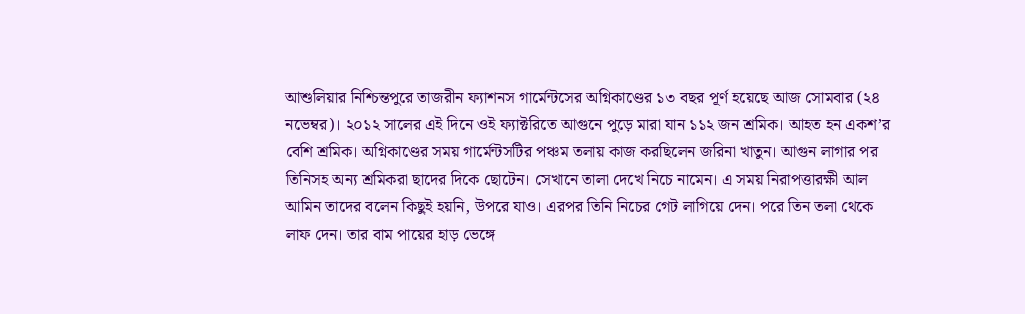আশুলিয়ার নিশ্চিন্তপুরে তাজরীন ফ্যাশনস গার্মেন্টসের অগ্নিকাণ্ডের ১৩ বছর পূর্ণ হয়েছে আজ সোমবার (২৪ নভেম্বর)। ২০১২ সালের এই দিনে ওই ফ্যাক্টরিতে আগুনে পুড়ে মারা যান ১১২ জন শ্রমিক। আহত হন একশ’র বেশি শ্রমিক। অগ্নিকাণ্ডের সময় গার্মেন্টসটির পঞ্চম তলায় কাজ করছিলেন জরিনা খাতুন। আগুন লাগার পর তিনিসহ অন্য শ্রমিকরা ছাদের দিকে ছোটেন। সেখানে তালা দেখে নিচে নামেন। এ সময় নিরাপত্তারক্ষী আল আমিন তাদের বলেন কিছুই হয়নি, উপরে যাও। এরপর তিনি নিচের গেট লাগিয়ে দেন। পরে তিন তলা থেকে লাফ দেন। তার বাম পায়ের হাড় ভেঙ্গে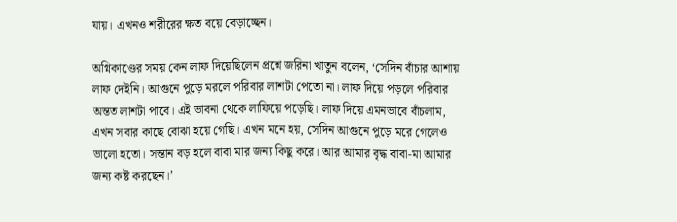যায়। এখনও শরীরের ক্ষত বয়ে বেড়াচ্ছেন।

অগ্নিকাণ্ডের সময় কেন লাফ দিয়েছিলেন প্রশ্নে জরিনা খাতুন বলেন, ‘সেদিন বাঁচার আশায় লাফ দেইনি। আগুনে পুড়ে মরলে পরিবার লাশটা পেতো না। লাফ দিয়ে পড়লে পরিবার অন্তত লাশটা পাবে। এই ভাবনা থেকে লাফিয়ে পড়েছি। লাফ দিয়ে এমনভাবে বাঁচলাম, এখন সবার কাছে বোঝা হয়ে গেছি। এখন মনে হয়, সেদিন আগুনে পুড়ে মরে গেলেও ভালো হতো। সন্তান বড় হলে বাবা মার জন্য কিছু করে। আর আমার বৃদ্ধ বাবা-মা আমার জন্য কষ্ট করছেন।’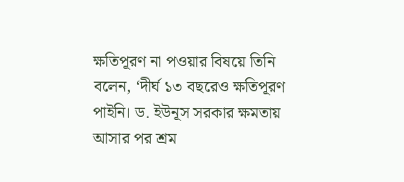ক্ষতিপূরণ না পওয়ার বিষয়ে তিনি বলেন, ‘দীর্ঘ ১৩ বছরেও ক্ষতিপূরণ পাইনি। ড. ইউনূস সরকার ক্ষমতায় আসার পর শ্রম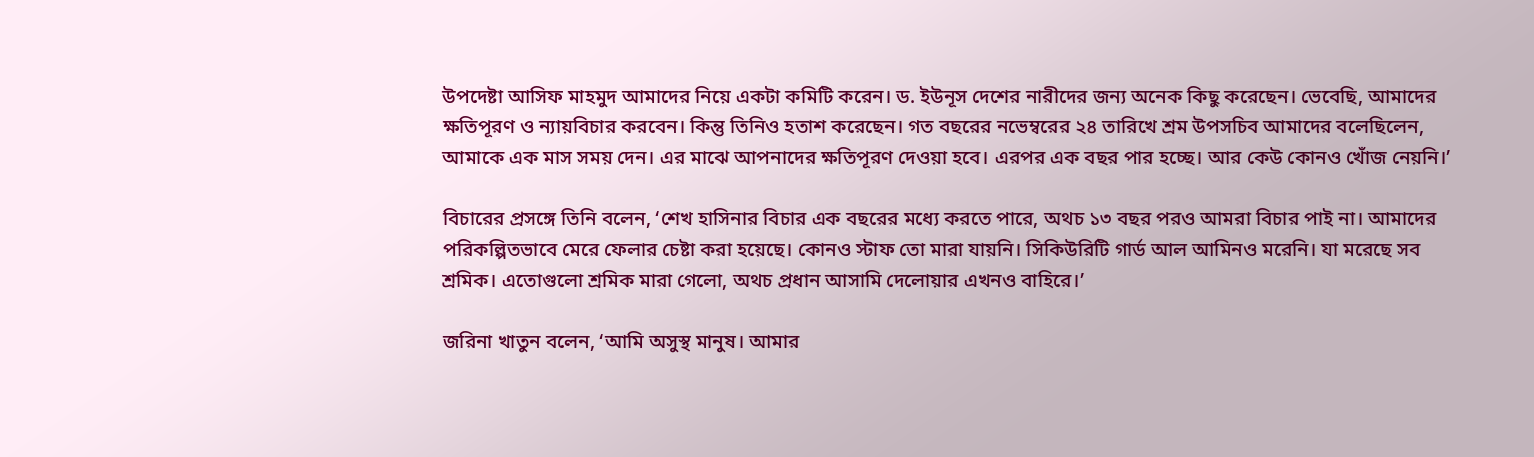উপদেষ্টা আসিফ মাহমুদ আমাদের নিয়ে একটা কমিটি করেন। ড. ইউনূস দেশের নারীদের জন্য অনেক কিছু করেছেন। ভেবেছি, আমাদের ক্ষতিপূরণ ও ন্যায়বিচার করবেন। কিন্তু তিনিও হতাশ করেছেন। গত বছরের নভেম্বরের ২৪ তারিখে শ্রম উপসচিব আমাদের বলেছিলেন, আমাকে এক মাস সময় দেন। এর মাঝে আপনাদের ক্ষতিপূরণ দেওয়া হবে। এরপর এক বছর পার হচ্ছে। আর কেউ কোনও খোঁজ নেয়নি।’

বিচারের প্রসঙ্গে তিনি বলেন, ‘শেখ হাসিনার বিচার এক বছরের মধ্যে করতে পারে, অথচ ১৩ বছর পরও আমরা বিচার পাই না। আমাদের পরিকল্পিতভাবে মেরে ফেলার চেষ্টা করা হয়েছে। কোনও স্টাফ তো মারা যায়নি। সিকিউরিটি গার্ড আল আমিনও মরেনি। যা মরেছে সব শ্রমিক। এতোগুলো শ্রমিক মারা গেলো, অথচ প্রধান আসামি দেলোয়ার এখনও বাহিরে।’

জরিনা খাতুন বলেন, ‘আমি অসুস্থ মানুষ। আমার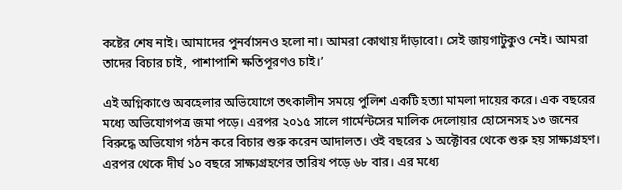কষ্টের শেষ নাই। আমাদের পুনর্বাসনও হলো না। আমরা কোথায় দাঁড়াবো। সেই জায়গাটুকুও নেই। আমরা তাদের বিচার চাই, পাশাপাশি ক্ষতিপূরণও চাই।’

এই অগ্নিকাণ্ডে অবহেলার অভিযোগে তৎকালীন সময়ে পুলিশ একটি হত্যা মামলা দায়ের করে। এক বছরের মধ্যে অভিযোগপত্র জমা পড়ে। এরপর ২০১৫ সালে গার্মেন্টসের মালিক দেলোয়ার হোসেনসহ ১৩ জনের বিরুদ্ধে অভিযোগ গঠন করে বিচার শুরু করেন আদালত। ওই বছরের ১ অক্টোবর থেকে শুরু হয় সাক্ষ্যগ্রহণ। এরপর থেকে দীর্ঘ ১০ বছরে সাক্ষ্যগ্রহণের তারিখ পড়ে ৬৮ বার। এর মধ্যে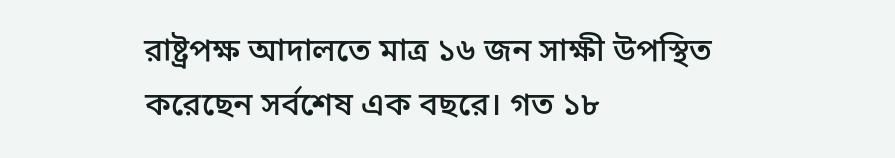রাষ্ট্রপক্ষ আদালতে মাত্র ১৬ জন সাক্ষী উপস্থিত করেছেন সর্বশেষ এক বছরে। গত ১৮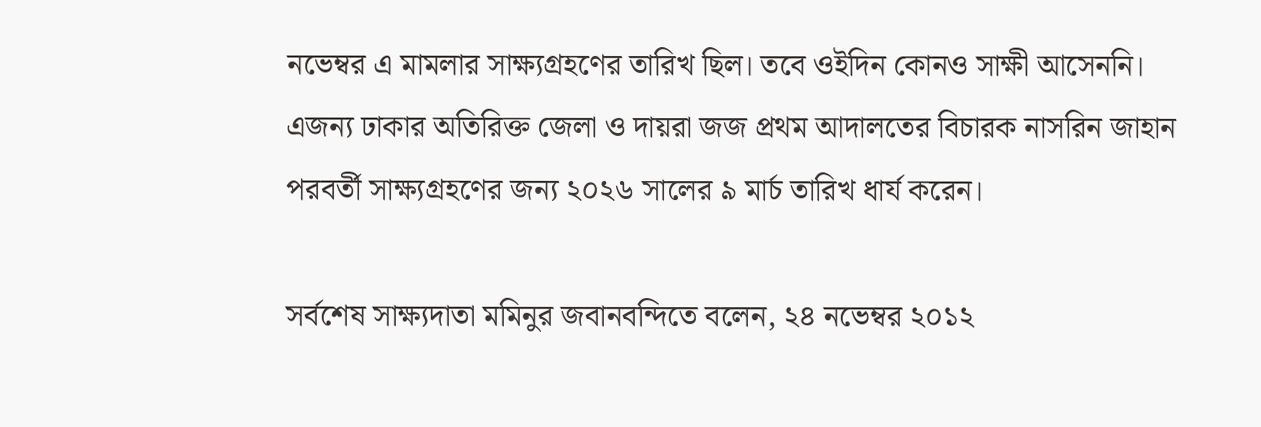নভেম্বর এ মামলার সাক্ষ্যগ্রহণের তারিখ ছিল। তবে ওইদিন কোনও সাক্ষী আসেননি। এজন্য ঢাকার অতিরিক্ত জেলা ও দায়রা জজ প্রথম আদালতের বিচারক নাসরিন জাহান পরবর্তী সাক্ষ্যগ্রহণের জন্য ২০২৬ সালের ৯ মার্চ তারিখ ধার্য করেন।

সর্বশেষ সাক্ষ্যদাতা মমিনুর জবানবন্দিতে বলেন, ২৪ নভেম্বর ২০১২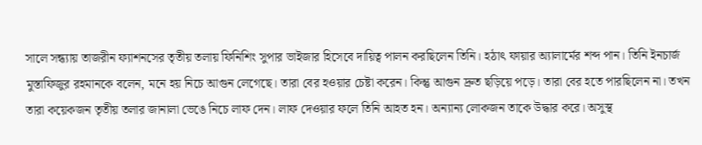সালে সন্ধ্যায় তাজরীন ফ্যাশনসের তৃতীয় তলায় ফিনিশিং সুপার ভাইজার হিসেবে দায়িত্ব পালন করছিলেন তিনি। হঠাৎ ফায়ার অ্যালার্মের শব্দ পান। তিনি ইনচার্জ মুস্তাফিজুর রহমানকে বলেন, মনে হয় নিচে আগুন লেগেছে। তারা বের হওয়ার চেষ্টা করেন। কিন্তু আগুন দ্রুত ছড়িয়ে পড়ে। তারা বের হতে পারছিলেন না। তখন তারা কয়েকজন তৃতীয় তলার জানালা ভেঙে নিচে লাফ দেন। লাফ দেওয়ার ফলে তিনি আহত হন। অন্যান্য লোকজন তাকে উদ্ধার করে। অসুস্থ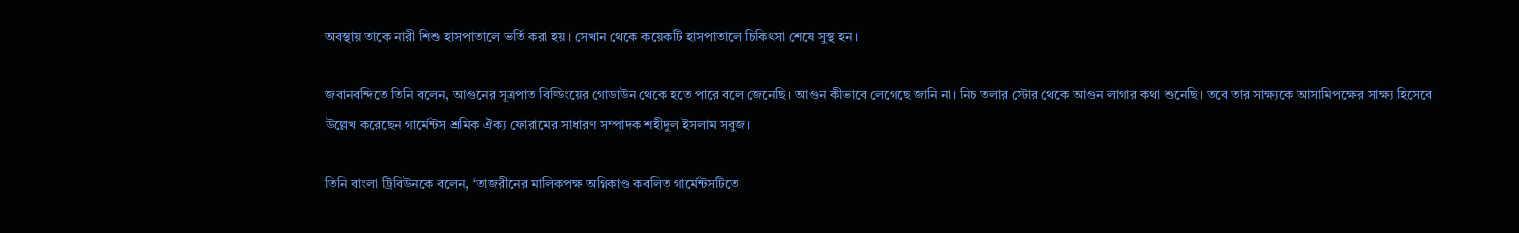অবস্থায় তাকে নারী শিশু হাসপাতালে ভর্তি করা হয়। সেখান থেকে কয়েকটি হাসপাতালে চিকিৎসা শেষে সুস্থ হন।

জবানবন্দিতে তিনি বলেন, আগুনের সূত্রপাত বিল্ডিংয়ের গোডাউন থেকে হতে পারে বলে জেনেছি। আগুন কীভাবে লেগেছে জানি না। নিচ তলার স্টোর থেকে আগুন লাগার কথা শুনেছি। তবে তার সাক্ষ্যকে আসামিপক্ষের সাক্ষ্য হিসেবে উল্লেখ করেছেন গার্মেন্টস শ্রমিক ঐক্য ফোরামের সাধারণ সম্পাদক শহীদুল ইসলাম সবুজ।

তিনি বাংলা ট্রিবিউনকে বলেন, ‘তাজরীনের মালিকপক্ষ অগ্নিকাণ্ড কবলিত গার্মেন্টসটিতে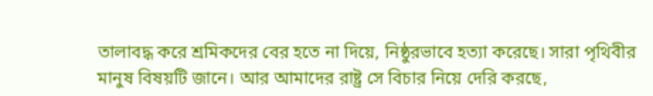তালাবদ্ধ করে শ্রমিকদের বের হতে না দিয়ে, নিষ্ঠুরভাবে হত্যা করেছে। সারা পৃথিবীর মানুষ বিষয়টি জানে। আর আমাদের রাষ্ট্র সে বিচার নিয়ে দেরি করছে,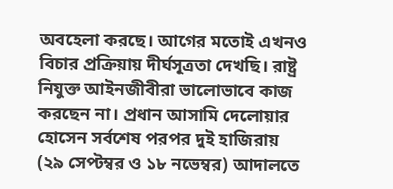অবহেলা করছে। আগের মতোই এখনও বিচার প্রক্রিয়ায় দীর্ঘসূত্রতা দেখছি। রাষ্ট্র নিযুক্ত আইনজীবীরা ভালোভাবে কাজ করছেন না। প্রধান আসামি দেলোয়ার হোসেন সর্বশেষ পরপর দুই হাজিরায় (২৯ সেপ্টম্বর ও ১৮ নভেম্বর) আদালতে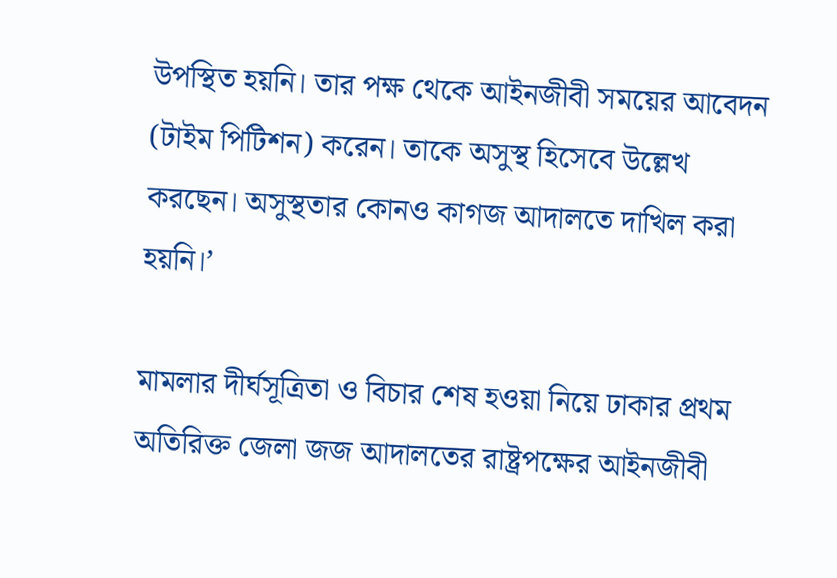উপস্থিত হয়নি। তার পক্ষ থেকে আইনজীবী সময়ের আবেদন (টাইম পিটিশন) করেন। তাকে অসুস্থ হিসেবে উল্লেখ করছেন। অসুস্থতার কোনও কাগজ আদালতে দাখিল করা হয়নি।’

মামলার দীর্ঘসূত্রিতা ও বিচার শেষ হওয়া নিয়ে ঢাকার প্রথম অতিরিক্ত জেলা জজ আদালতের রাষ্ট্রপক্ষের আইনজীবী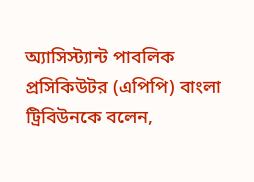অ্যাসিস্ট্যান্ট পাবলিক প্রসিকিউটর (এপিপি) বাংলা ট্রিবিউনকে বলেন,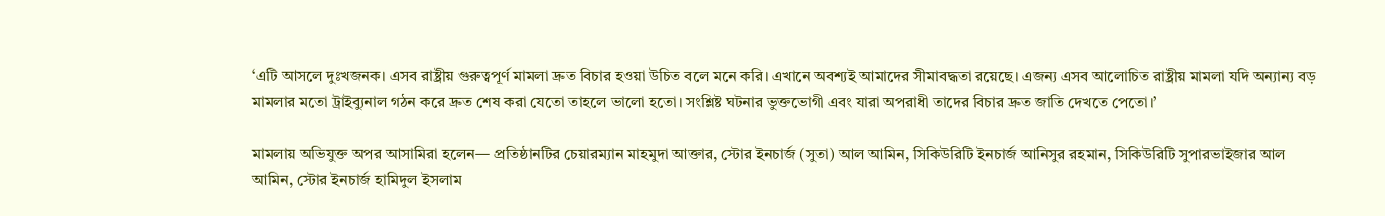‘এটি আসলে দুঃখজনক। এসব রাষ্ট্রীয় গুরুত্বপূর্ণ মামলা দ্রুত বিচার হওয়া উচিত বলে মনে করি। এখানে অবশ্যই আমাদের সীমাবদ্ধতা রয়েছে। এজন্য এসব আলোচিত রাষ্ট্রীয় মামলা যদি অন্যান্য বড় মামলার মতো ট্রাইব্যুনাল গঠন করে দ্রুত শেষ করা যেতো তাহলে ভালো হতো। সংশ্লিষ্ট ঘটনার ভুক্তভোগী এবং যারা অপরাধী তাদের বিচার দ্রুত জাতি দেখতে পেতো।’

মামলায় অভিযুক্ত অপর আসামিরা হলেন— প্রতিষ্ঠানটির চেয়ারম্যান মাহমুদা আক্তার, স্টোর ইনচার্জ (সুতা) আল আমিন, সিকিউরিটি ইনচার্জ আনিসুর রহমান, সিকিউরিটি সুপারভাইজার আল আমিন, স্টোর ইনচার্জ হামিদুল ইসলাম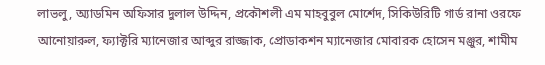লাভলু, অ্যাডমিন অফিসার দুলাল উদ্দিন, প্রকৌশলী এম মাহবুবুল মোর্শেদ, সিকিউরিটি গার্ড রানা ওরফে আনোয়ারুল, ফ্যাক্টরি ম্যানেজার আব্দুর রাজ্জাক, প্রোডাকশন ম্যানেজার মোবারক হোসেন মঞ্জুর, শামীম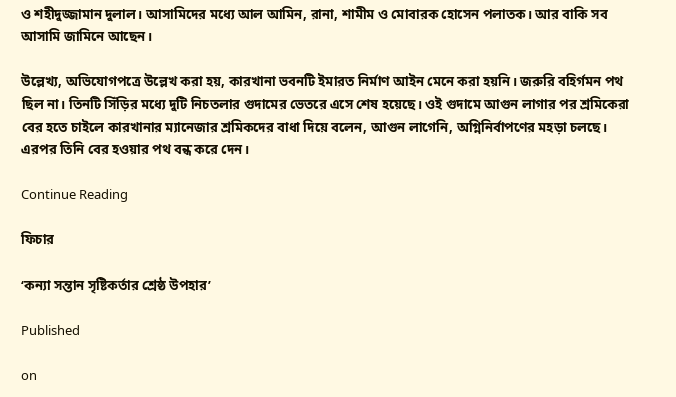ও শহীদুজ্জামান দুলাল। আসামিদের মধ্যে আল আমিন, রানা, শামীম ও মোবারক হোসেন পলাতক। আর বাকি সব আসামি জামিনে আছেন।

উল্লেখ‍্য, অভিযোগপত্রে উল্লেখ করা হয়, কারখানা ভবনটি ইমারত নির্মাণ আইন মেনে করা হয়নি। জরুরি বহির্গমন পথ ছিল না। তিনটি সিঁড়ির মধ্যে দুটি নিচতলার গুদামের ভেতরে এসে শেষ হয়েছে। ওই গুদামে আগুন লাগার পর শ্রমিকেরা বের হতে চাইলে কারখানার ম্যানেজার শ্রমিকদের বাধা দিয়ে বলেন, আগুন লাগেনি, অগ্নিনির্বাপণের মহড়া চলছে। এরপর তিনি বের হওয়ার পথ বন্ধ করে দেন।

Continue Reading

ফিচার

‘কন্যা সন্তান সৃষ্টিকর্তার শ্রেষ্ঠ উপহার’

Published

on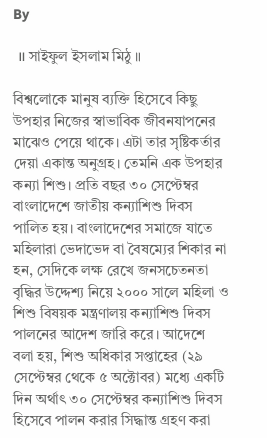By

 ॥ সাইফুল ইসলাম মিঠু ॥

বিশ্বলোকে মানুষ ব্যক্তি হিসেবে কিছু উপহার নিজের স্বাভাবিক জীবনযাপনের মাঝেও পেয়ে থাকে। এটা তার সৃষ্টিকর্তার দেয়া একান্ত অনুগ্রহ। তেমনি এক উপহার কন্যা শিশু। প্রতি বছর ৩০ সেপ্টেম্বর বাংলাদেশে জাতীয় কন্যাশিশু দিবস পালিত হয়। বাংলাদেশের সমাজে যাতে মহিলারা ভেদাভেদ বা বৈষম্যের শিকার না হন, সেদিকে লক্ষ রেখে জনসচেতনতা বৃদ্ধির উদ্দেশ্য নিয়ে ২০০০ সালে মহিলা ও শিশু বিষয়ক মন্ত্রণালয় কন্যাশিশু দিবস পালনের আদেশ জারি করে। আদেশে বলা হয়, শিশু অধিকার সপ্তাহের (২৯ সেপ্টেম্বর থেকে ৫ অক্টোবর) মধ্যে একটি দিন অর্থাৎ ৩০ সেপ্টেম্বর কন্যাশিশু দিবস হিসেবে পালন করার সিদ্ধান্ত গ্রহণ করা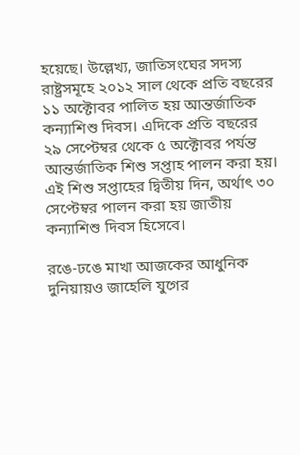হয়েছে। উল্লেখ্য, জাতিসংঘের সদস্য রাষ্ট্রসমূহে ২০১২ সাল থেকে প্রতি বছরের ১১ অক্টোবর পালিত হয় আন্তর্জাতিক কন্যাশিশু দিবস। এদিকে প্রতি বছরের ২৯ সেপ্টেম্বর থেকে ৫ অক্টোবর পর্যন্ত আন্তর্জাতিক শিশু সপ্তাহ পালন করা হয়। এই শিশু সপ্তাহের দ্বিতীয় দিন, অর্থাৎ ৩০ সেপ্টেম্বর পালন করা হয় জাতীয় কন্যাশিশু দিবস হিসেবে।

রঙে-ঢঙে মাখা আজকের আধুনিক দুনিয়ায়ও জাহেলি যুগের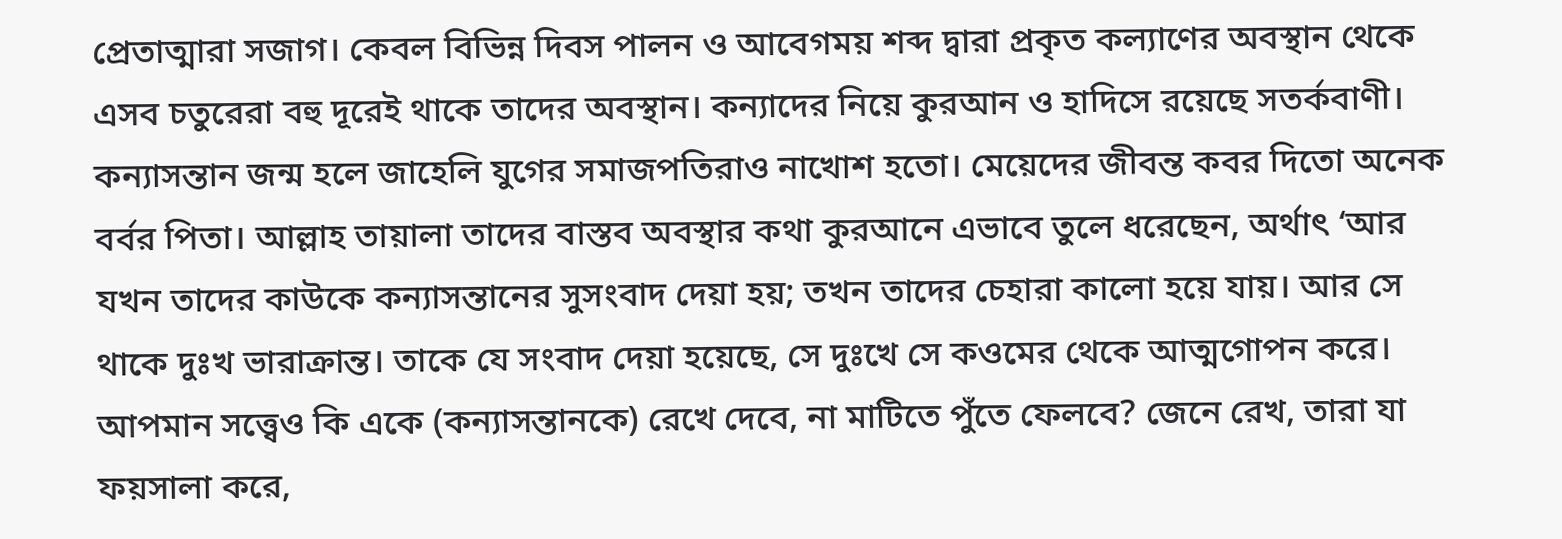প্রেতাত্মারা সজাগ। কেবল বিভিন্ন দিবস পালন ও আবেগময় শব্দ দ্বারা প্রকৃত কল্যাণের অবস্থান থেকে এসব চতুরেরা বহু দূরেই থাকে তাদের অবস্থান। কন্যাদের নিয়ে কুরআন ও হাদিসে রয়েছে সতর্কবাণী। কন্যাসন্তান জন্ম হলে জাহেলি যুগের সমাজপতিরাও নাখোশ হতো। মেয়েদের জীবন্ত কবর দিতো অনেক বর্বর পিতা। আল্লাহ তায়ালা তাদের বাস্তব অবস্থার কথা কুরআনে এভাবে তুলে ধরেছেন, অর্থাৎ ‘আর যখন তাদের কাউকে কন্যাসন্তানের সুসংবাদ দেয়া হয়; তখন তাদের চেহারা কালো হয়ে যায়। আর সে থাকে দুঃখ ভারাক্রান্ত। তাকে যে সংবাদ দেয়া হয়েছে, সে দুঃখে সে কওমের থেকে আত্মগোপন করে। আপমান সত্ত্বেও কি একে (কন্যাসন্তানকে) রেখে দেবে, না মাটিতে পুঁতে ফেলবে? জেনে রেখ, তারা যা ফয়সালা করে,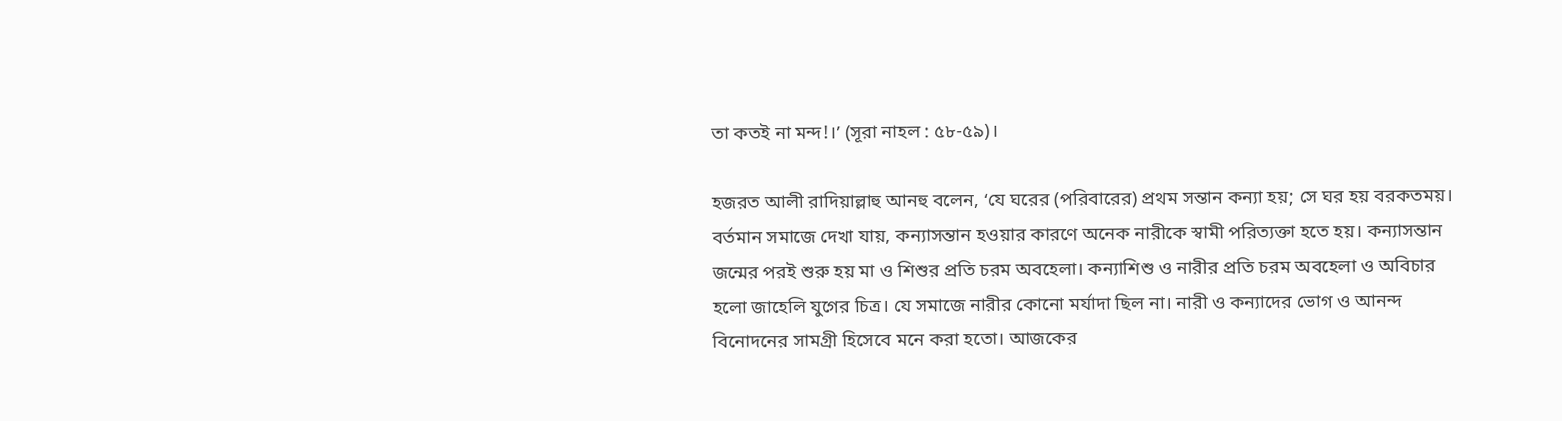তা কতই না মন্দ!।’ (সূরা নাহল : ৫৮-৫৯)।

হজরত আলী রাদিয়াল্লাহু আনহু বলেন, ‘যে ঘরের (পরিবারের) প্রথম সন্তান কন্যা হয়; সে ঘর হয় বরকতময়। বর্তমান সমাজে দেখা যায়, কন্যাসন্তান হওয়ার কারণে অনেক নারীকে স্বামী পরিত্যক্তা হতে হয়। কন্যাসন্তান জন্মের পরই শুরু হয় মা ও শিশুর প্রতি চরম অবহেলা। কন্যাশিশু ও নারীর প্রতি চরম অবহেলা ও অবিচার হলো জাহেলি যুগের চিত্র। যে সমাজে নারীর কোনো মর্যাদা ছিল না। নারী ও কন্যাদের ভোগ ও আনন্দ বিনোদনের সামগ্রী হিসেবে মনে করা হতো। আজকের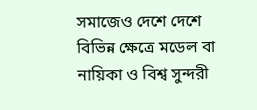সমাজেও দেশে দেশে বিভিন্ন ক্ষেত্রে মডেল বা নায়িকা ও বিশ্ব সুন্দরী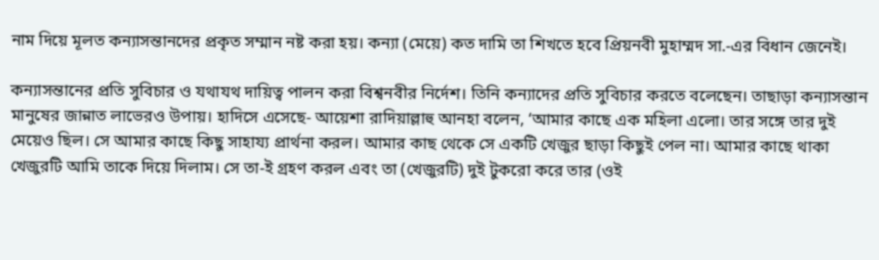নাম দিয়ে মূলত কন্যাসন্তানদের প্রকৃত সম্মান নষ্ট করা হয়। কন্যা (মেয়ে) কত দামি তা শিখতে হবে প্রিয়নবী মুহাম্মদ সা.-এর বিধান জেনেই।

কন্যাসন্তানের প্রতি সুবিচার ও যথাযথ দায়িত্ব পালন করা বিশ্বনবীর নির্দেশ। তিনি কন্যাদের প্রতি সুবিচার করতে বলেছেন। তাছাড়া কন্যাসন্তান মানুষের জান্নাত লাভেরও উপায়। হাদিসে এসেছে- আয়েশা রাদিয়াল্লাহু আনহা বলেন, ‘আমার কাছে এক মহিলা এলো। তার সঙ্গে তার দুই মেয়েও ছিল। সে আমার কাছে কিছু সাহায্য প্রার্থনা করল। আমার কাছ থেকে সে একটি খেজুর ছাড়া কিছুই পেল না। আমার কাছে থাকা খেজুরটি আমি তাকে দিয়ে দিলাম। সে তা-ই গ্রহণ করল এবং তা (খেজুরটি) দুই টুকরো করে তার (ওই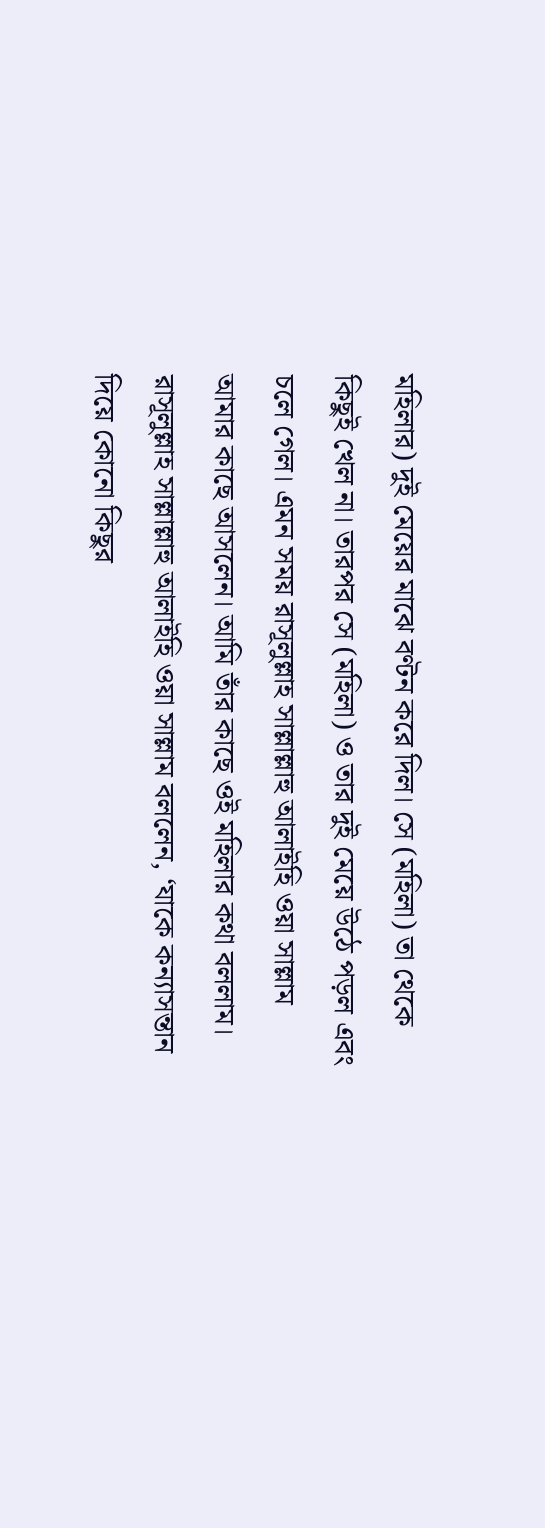মহিলার) দুই মেয়ের মাঝে বণ্টন করে দিল। সে (মহিলা) তা থেকে কিছুই খেল না। তারপর সে (মহিলা) ও তার দুই মেয়ে উঠে পড়ল এবং চলে গেল। এমন সময় রাসূলুল্লাহ সাল্লাল্লাহু আলাইহি ওয়া সাল্লাম আমার কাছে আসলেন। আমি তাঁর কাছে ওই মহিলার কথা বললাম। রাসূলুল্লাহ সাল্লাল্লাহু আলাইহি ওয়া সাল্লাম বললেন, ‘যাকে কন্যাসন্তান দিয়ে কোনো কিছুর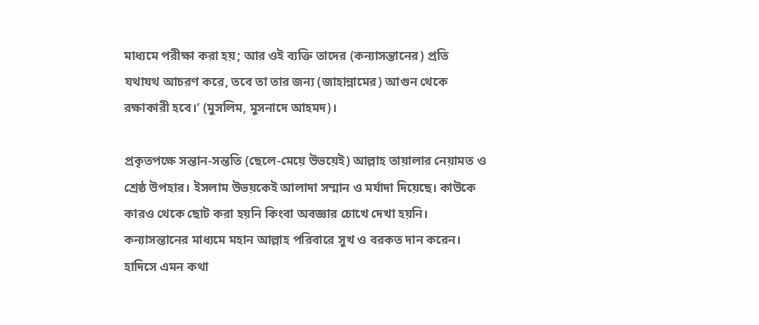মাধ্যমে পরীক্ষা করা হয়; আর ওই ব্যক্তি তাদের (কন্যাসন্তানের) প্রতি যথাযথ আচরণ করে, তবে তা তার জন্য (জাহান্নামের) আগুন থেকে রক্ষাকারী হবে।’ (মুসলিম, মুসনাদে আহমদ)।

প্রকৃতপক্ষে সন্তান-সন্ততি (ছেলে-মেয়ে উভয়েই) আল্লাহ তায়ালার নেয়ামত ও শ্রেষ্ঠ উপহার। ইসলাম উভয়কেই আলাদা সম্মান ও মর্যাদা দিয়েছে। কাউকে কারও থেকে ছোট করা হয়নি কিংবা অবজ্ঞার চোখে দেখা হয়নি। কন্যাসন্তানের মাধ্যমে মহান আল্লাহ পরিবারে সুখ ও বরকত দান করেন। হাদিসে এমন কথা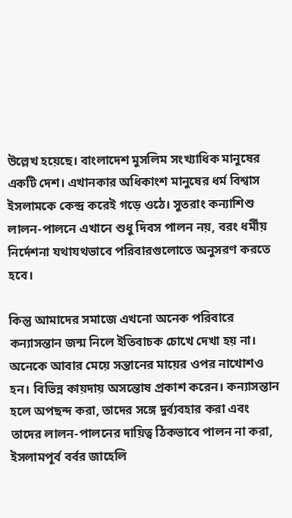উল্লেখ হয়েছে। বাংলাদেশ মুসলিম সংখ্যাধিক মানুষের একটি দেশ। এখানকার অধিকাংশ মানুষের ধর্ম বিশ্বাস ইসলামকে কেন্দ্র করেই গড়ে ওঠে। সুতরাং কন্যাশিশু লালন-পালনে এখানে শুধু দিবস পালন নয়, বরং ধর্মীয় নির্দেশনা যথাযথভাবে পরিবারগুলোতে অনুসরণ করতে হবে।

কিন্তু আমাদের সমাজে এখনো অনেক পরিবারে কন্যাসন্তান জন্ম নিলে ইতিবাচক চোখে দেখা হয় না। অনেকে আবার মেয়ে সন্তানের মায়ের ওপর নাখোশও হন। বিভিন্ন কায়দায় অসন্তোষ প্রকাশ করেন। কন্যাসন্তান হলে অপছন্দ করা, তাদের সঙ্গে দুর্ব্যবহার করা এবং তাদের লালন-পালনের দায়িত্ব ঠিকভাবে পালন না করা, ইসলামপূর্ব বর্বর জাহেলি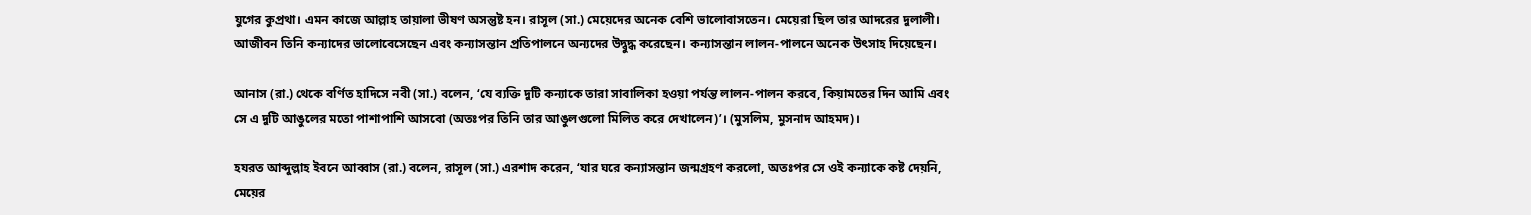যুগের কুপ্রথা। এমন কাজে আল্লাহ তায়ালা ভীষণ অসন্তুষ্ট হন। রাসূল (সা.) মেয়েদের অনেক বেশি ভালোবাসতেন। মেয়েরা ছিল তার আদরের দুলালী। আজীবন তিনি কন্যাদের ভালোবেসেছেন এবং কন্যাসন্তান প্রতিপালনে অন্যদের উদ্বুদ্ধ করেছেন। কন্যাসন্তান লালন-পালনে অনেক উৎসাহ দিয়েছেন।

আনাস (রা.) থেকে বর্ণিত হাদিসে নবী (সা.) বলেন, ‘যে ব্যক্তি দুটি কন্যাকে তারা সাবালিকা হওয়া পর্যন্ত লালন-পালন করবে, কিয়ামতের দিন আমি এবং সে এ দুটি আঙুলের মতো পাশাপাশি আসবো (অতঃপর তিনি তার আঙুলগুলো মিলিত করে দেখালেন)’। (মুসলিম, মুসনাদ আহমদ)।

হযরত আব্দুল্লাহ ইবনে আব্বাস (রা.) বলেন, রাসূল (সা.) এরশাদ করেন, ‘যার ঘরে কন্যাসন্তান জন্মগ্রহণ করলো, অতঃপর সে ওই কন্যাকে কষ্ট দেয়নি, মেয়ের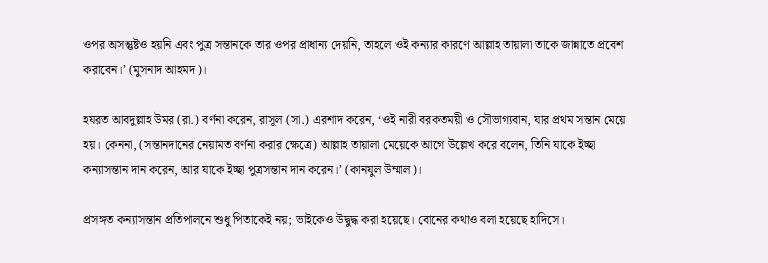ওপর অসন্তুষ্টও হয়নি এবং পুত্র সন্তানকে তার ওপর প্রাধান্য দেয়নি, তাহলে ওই কন্যার কারণে আল্লাহ তায়ালা তাকে জান্নাতে প্রবেশ করাবেন।’ (মুসনাদ আহমদ)।

হযরত আবদুল্লাহ উমর (রা.) বর্ণনা করেন, রাসূল (সা.) এরশাদ করেন, ‘ওই নারী বরকতময়ী ও সৌভাগ্যবান, যার প্রথম সন্তান মেয়ে হয়। কেননা, (সন্তানদানের নেয়ামত বর্ণনা করার ক্ষেত্রে) আল্লাহ তায়ালা মেয়েকে আগে উল্লেখ করে বলেন, তিনি যাকে ইচ্ছা কন্যাসন্তান দান করেন, আর যাকে ইচ্ছা পুত্রসন্তান দান করেন।’ (কানযুল উম্মাল)।

প্রসঙ্গত কন্যাসন্তান প্রতিপালনে শুধু পিতাকেই নয়; ভাইকেও উদ্বুদ্ধ করা হয়েছে। বোনের কথাও বলা হয়েছে হাদিসে।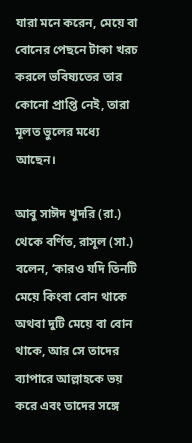যারা মনে করেন, মেয়ে বা বোনের পেছনে টাকা খরচ করলে ভবিষ্যতের তার কোনো প্রাপ্তি নেই, তারা মূলত ভুলের মধ্যে আছেন।

আবু সাঈদ খুদরি (রা.) থেকে বর্ণিত, রাসূল (সা.) বলেন, ‘কারও যদি তিনটি মেয়ে কিংবা বোন থাকে অথবা দুটি মেয়ে বা বোন থাকে, আর সে তাদের ব্যাপারে আল্লাহকে ভয় করে এবং তাদের সঙ্গে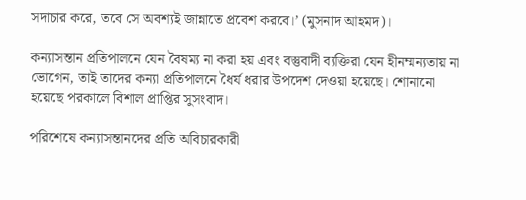সদাচার করে, তবে সে অবশ্যই জান্নাতে প্রবেশ করবে।’ (মুসনাদ আহমদ)।

কন্যাসন্তান প্রতিপালনে যেন বৈষম্য না করা হয় এবং বস্তুবাদী ব্যক্তিরা যেন হীনম্মন্যতায় না ভোগেন, তাই তাদের কন্যা প্রতিপালনে ধৈর্য ধরার উপদেশ দেওয়া হয়েছে। শোনানো হয়েছে পরকালে বিশাল প্রাপ্তির সুসংবাদ।

পরিশেষে কন্যাসন্তানদের প্রতি অবিচারকারী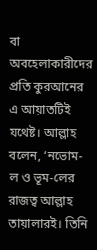বা অবহেলাকারীদের প্রতি কুরআনের এ আয়াতটিই যথেষ্ট। আল্লাহ বলেন, ‘নভোম-ল ও ভূম-লের রাজত্ব আল্লাহ তায়ালারই। তিনি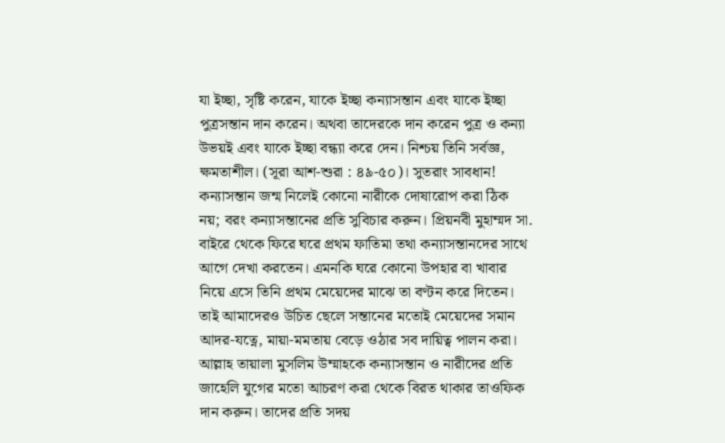যা ইচ্ছা, সৃষ্টি করেন, যাকে ইচ্ছা কন্যাসন্তান এবং যাকে ইচ্ছা পুত্রসন্তান দান করেন। অথবা তাদেরকে দান করেন পুত্র ও কন্যা উভয়ই এবং যাকে ইচ্ছা বন্ধ্যা করে দেন। নিশ্চয় তিনি সর্বজ্ঞ, ক্ষমতাশীল। (সূরা আশ-শুরা : ৪৯-৫০)। সুতরাং সাবধান! কন্যাসন্তান জন্ম নিলেই কোনো নারীকে দোষারোপ করা ঠিক নয়; বরং কন্যাসন্তানের প্রতি সুবিচার করুন। প্রিয়নবী মুহাম্মদ সা. বাইরে থেকে ফিরে ঘরে প্রথম ফাতিমা তথা কন্যাসন্তানদের সাথে আগে দেখা করতেন। এমনকি ঘরে কোনো উপহার বা খাবার নিয়ে এসে তিনি প্রথম মেয়েদের মাঝে তা বণ্টন করে দিতেন। তাই আমাদেরও উচিত ছেলে সন্তানের মতোই মেয়েদের সমান আদর-যত্নে, মায়া-মমতায় বেড়ে ওঠার সব দায়িত্ব পালন করা। আল্লাহ তায়ালা মুসলিম উম্মাহকে কন্যাসন্তান ও নারীদের প্রতি জাহেলি যুগের মতো আচরণ করা থেকে বিরত থাকার তাওফিক দান করুন। তাদের প্রতি সদয়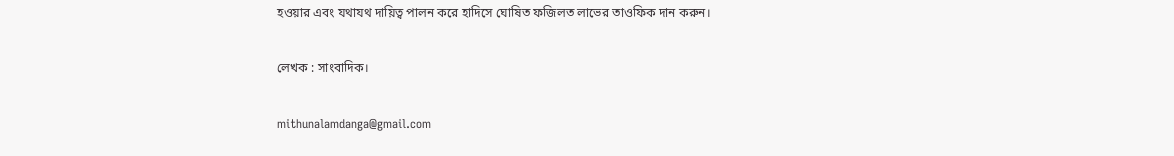হওয়ার এবং যথাযথ দায়িত্ব পালন করে হাদিসে ঘোষিত ফজিলত লাভের তাওফিক দান করুন।

লেখক : সাংবাদিক।

mithunalamdanga@gmail.com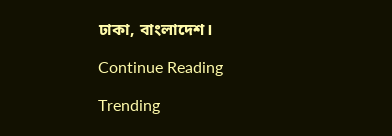ঢাকা, বাংলাদেশ।

Continue Reading

Trending